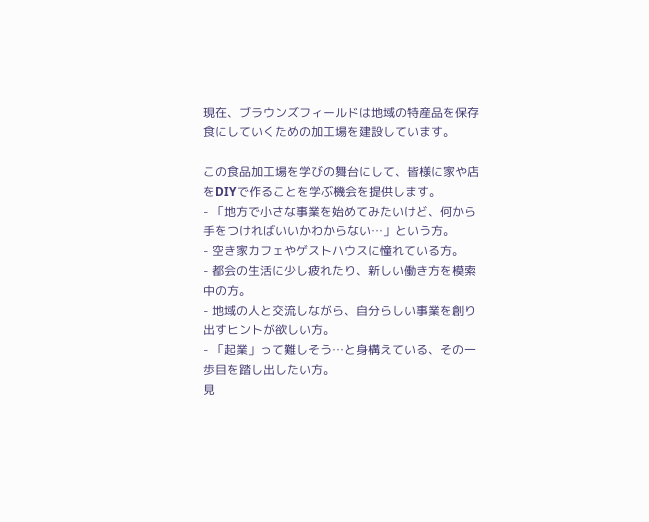現在、ブラウンズフィールドは地域の特産品を保存食にしていくための加工場を建設しています。

この食品加工場を学びの舞台にして、皆様に家や店をDIYで作ることを学ぶ機会を提供します。
- 「地方で小さな事業を始めてみたいけど、何から手をつければいいかわからない…」という方。
- 空き家カフェやゲストハウスに憧れている方。
- 都会の生活に少し疲れたり、新しい働き方を模索中の方。
- 地域の人と交流しながら、自分らしい事業を創り出すヒントが欲しい方。
- 「起業」って難しそう…と身構えている、その一歩目を踏し出したい方。
見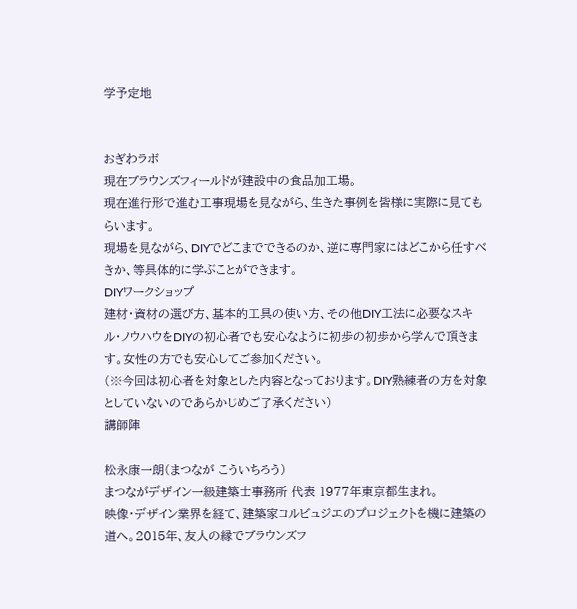学予定地


おぎわラボ
現在ブラウンズフィールドが建設中の食品加工場。
現在進行形で進む工事現場を見ながら、生きた事例を皆様に実際に見てもらいます。
現場を見ながら、DIYでどこまでできるのか、逆に専門家にはどこから任すべきか、等具体的に学ぶことができます。
DIYワークショップ
建材・資材の選び方、基本的工具の使い方、その他DIY工法に必要なスキル・ノウハウをDIYの初心者でも安心なように初歩の初歩から学んで頂きます。女性の方でも安心してご参加ください。
(※今回は初心者を対象とした内容となっております。DIY熟練者の方を対象としていないのであらかじめご了承ください)
講師陣

松永康一朗(まつなが こういちろう)
まつながデザイン一級建築士事務所 代表 1977年東京都生まれ。
映像・デザイン業界を経て、建築家コルビュジエのプロジェクトを機に建築の道へ。2015年、友人の縁でブラウンズフ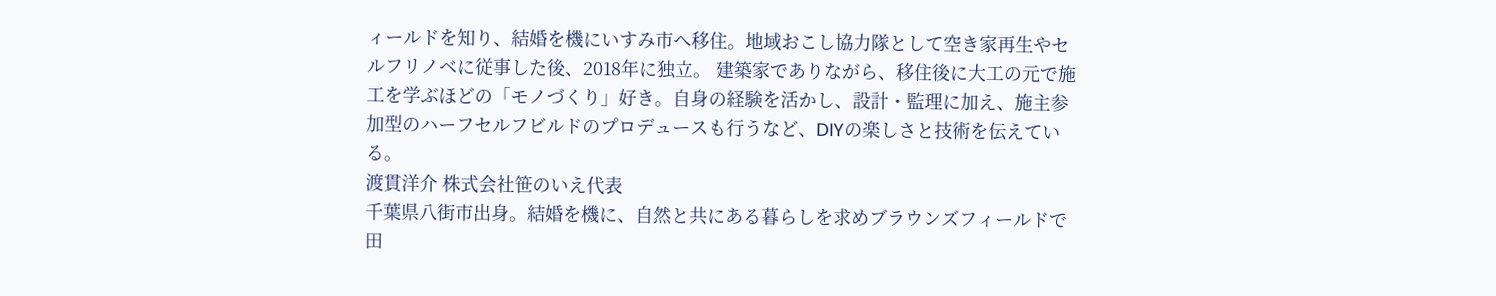ィールドを知り、結婚を機にいすみ市へ移住。地域おこし協力隊として空き家再生やセルフリノベに従事した後、2018年に独立。 建築家でありながら、移住後に大工の元で施工を学ぶほどの「モノづくり」好き。自身の経験を活かし、設計・監理に加え、施主参加型のハーフセルフビルドのプロデュースも行うなど、DIYの楽しさと技術を伝えている。
渡貫洋介 株式会社笹のいえ代表
千葉県八街市出身。結婚を機に、自然と共にある暮らしを求めブラウンズフィールドで田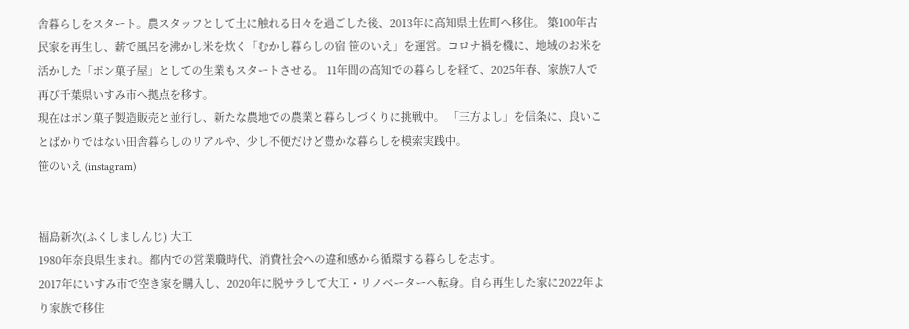舎暮らしをスタート。農スタッフとして土に触れる日々を過ごした後、2013年に高知県土佐町へ移住。 築100年古民家を再生し、薪で風呂を沸かし米を炊く「むかし暮らしの宿 笹のいえ」を運営。コロナ禍を機に、地域のお米を活かした「ポン菓子屋」としての生業もスタートさせる。 11年間の高知での暮らしを経て、2025年春、家族7人で再び千葉県いすみ市へ拠点を移す。
現在はポン菓子製造販売と並行し、新たな農地での農業と暮らしづくりに挑戦中。 「三方よし」を信条に、良いことばかりではない田舎暮らしのリアルや、少し不便だけど豊かな暮らしを模索実践中。
笹のいえ (instagram)


福島新次(ふくしましんじ) 大工
1980年奈良県生まれ。都内での営業職時代、消費社会への違和感から循環する暮らしを志す。
2017年にいすみ市で空き家を購入し、2020年に脱サラして大工・リノベーターへ転身。自ら再生した家に2022年より家族で移住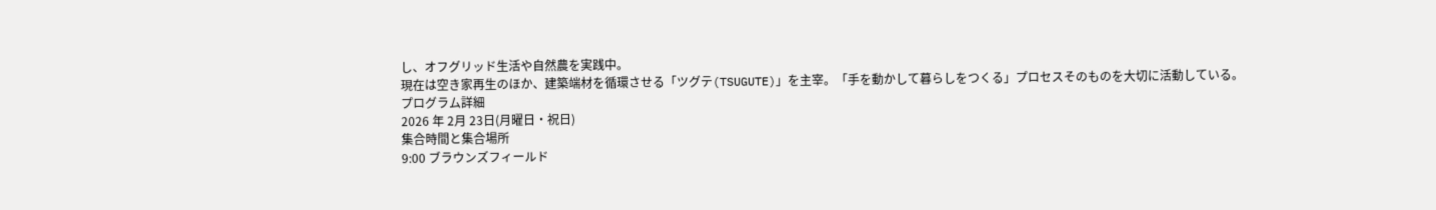し、オフグリッド生活や自然農を実践中。
現在は空き家再生のほか、建築端材を循環させる「ツグテ(TSUGUTE)」を主宰。「手を動かして暮らしをつくる」プロセスそのものを大切に活動している。
プログラム詳細
2026 年 2月 23日(月曜日・祝日)
集合時間と集合場所
9:00 ブラウンズフィールド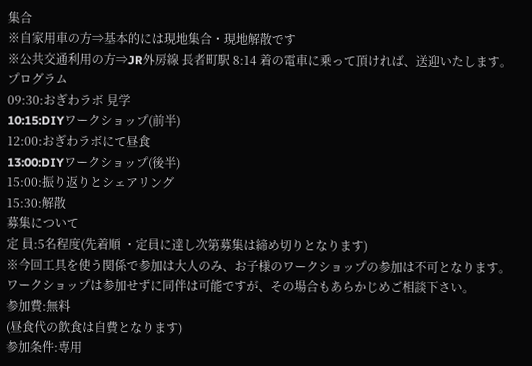集合
※自家用車の方⇒基本的には現地集合・現地解散です
※公共交通利用の方⇒JR外房線 長者町駅 8:14 着の電車に乗って頂ければ、送迎いたします。
プログラム
09:30:おぎわラボ 見学
10:15:DIYワークショップ(前半)
12:00:おぎわラボにて昼食
13:00:DIYワークショップ(後半)
15:00:振り返りとシェアリング
15:30:解散
募集について
定 員:5名程度(先着順 ・定員に達し次第募集は締め切りとなります)
※今回工具を使う関係で参加は大人のみ、お子様のワークショップの参加は不可となります。
ワークショップは参加せずに同伴は可能ですが、その場合もあらかじめご相談下さい。
参加費:無料
(昼食代の飲食は自費となります)
参加条件:専用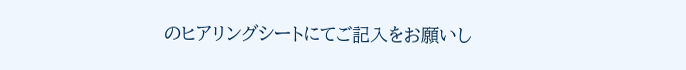のヒアリングシートにてご記入をお願いし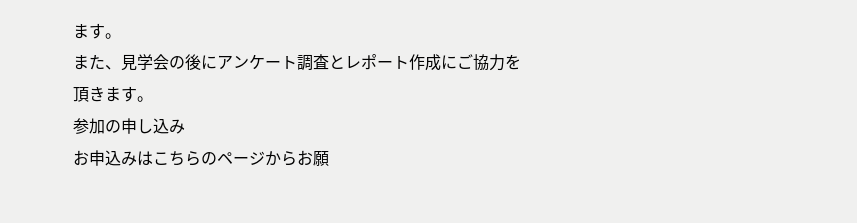ます。
また、見学会の後にアンケート調査とレポート作成にご協力を頂きます。
参加の申し込み
お申込みはこちらのページからお願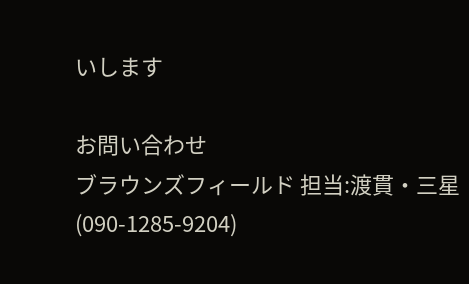いします

お問い合わせ
ブラウンズフィールド 担当:渡貫・三星(090-1285-9204)